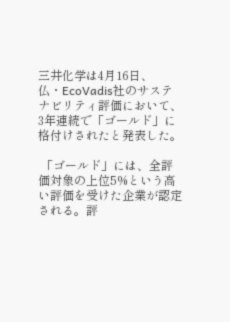三井化学は4月16日、仏・EcoVadis社のサステナビリティ評価において、3年連続で「ゴールド」に格付けされたと発表した。

 「ゴールド」には、全評価対象の上位5%という高い評価を受けた企業が認定される。評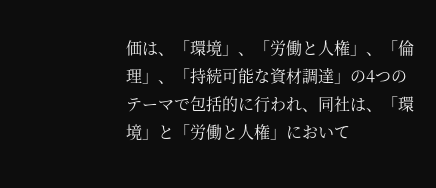価は、「環境」、「労働と人権」、「倫理」、「持続可能な資材調達」の4つのテーマで包括的に行われ、同社は、「環境」と「労働と人権」において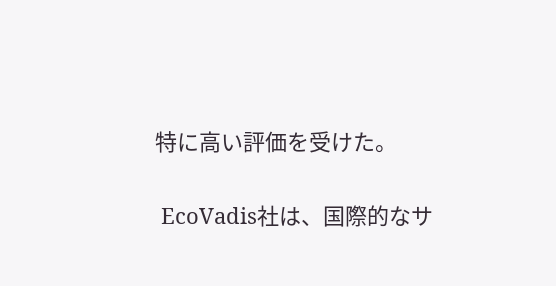特に高い評価を受けた。

 EcoVadis社は、国際的なサ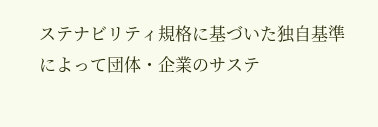ステナビリティ規格に基づいた独自基準によって団体・企業のサステ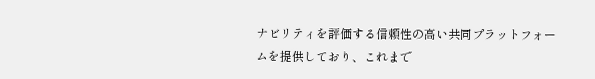ナビリティを評価する信頼性の高い共同プラットフォームを提供しており、これまで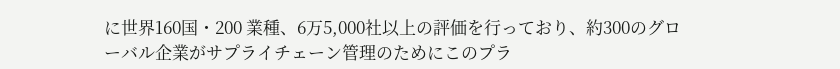に世界160国・200 業種、6万5,000社以上の評価を行っており、約300のグローバル企業がサプライチェーン管理のためにこのプラ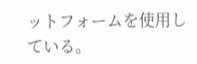ットフォームを使用している。